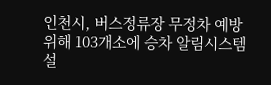인천시, 버스정류장 무정차 예방위해 103개소에 승차 알림시스템 설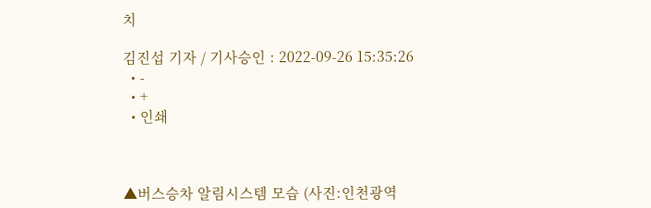치

김진섭 기자 / 기사승인 : 2022-09-26 15:35:26
  • -
  • +
  • 인쇄



▲버스승차 알림시스템 모습 (사진:인천광역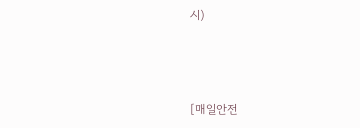시)



[매일안전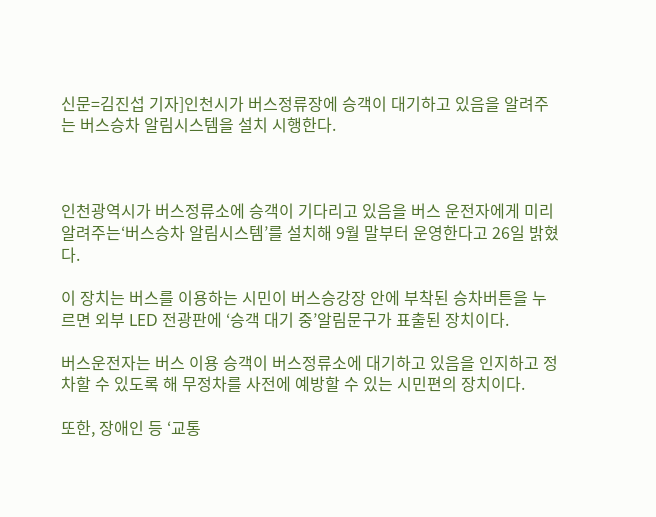신문=김진섭 기자]인천시가 버스정류장에 승객이 대기하고 있음을 알려주는 버스승차 알림시스템을 설치 시행한다.



인천광역시가 버스정류소에 승객이 기다리고 있음을 버스 운전자에게 미리 알려주는‘버스승차 알림시스템’를 설치해 9월 말부터 운영한다고 26일 밝혔다.

이 장치는 버스를 이용하는 시민이 버스승강장 안에 부착된 승차버튼을 누르면 외부 LED 전광판에 ‘승객 대기 중’알림문구가 표출된 장치이다.

버스운전자는 버스 이용 승객이 버스정류소에 대기하고 있음을 인지하고 정차할 수 있도록 해 무정차를 사전에 예방할 수 있는 시민편의 장치이다.

또한, 장애인 등 ‘교통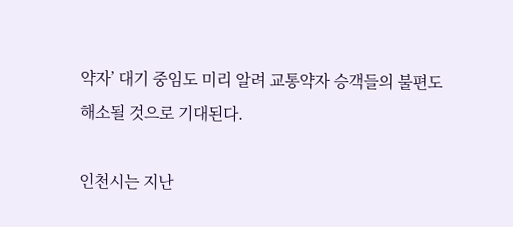약자’ 대기 중임도 미리 알려 교통약자 승객들의 불편도 해소될 것으로 기대된다.

인천시는 지난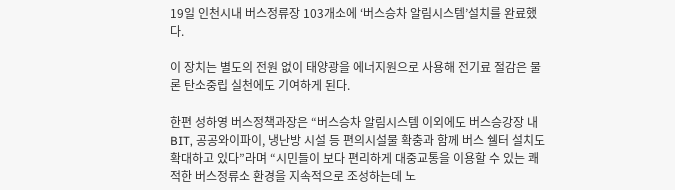19일 인천시내 버스정류장 103개소에 ‘버스승차 알림시스템’설치를 완료했다.

이 장치는 별도의 전원 없이 태양광을 에너지원으로 사용해 전기료 절감은 물론 탄소중립 실천에도 기여하게 된다.

한편 성하영 버스정책과장은 “버스승차 알림시스템 이외에도 버스승강장 내 BIT, 공공와이파이, 냉난방 시설 등 편의시설물 확충과 함께 버스 쉘터 설치도 확대하고 있다”라며 “시민들이 보다 편리하게 대중교통을 이용할 수 있는 쾌적한 버스정류소 환경을 지속적으로 조성하는데 노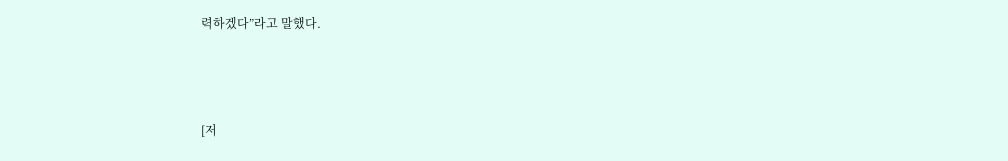력하겠다”라고 말했다.



[저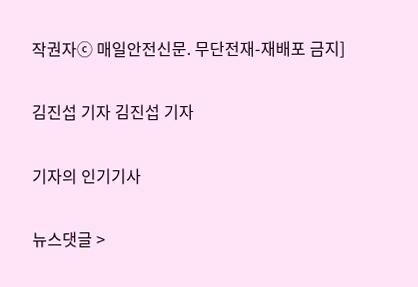작권자ⓒ 매일안전신문. 무단전재-재배포 금지]

김진섭 기자 김진섭 기자

기자의 인기기사

뉴스댓글 >